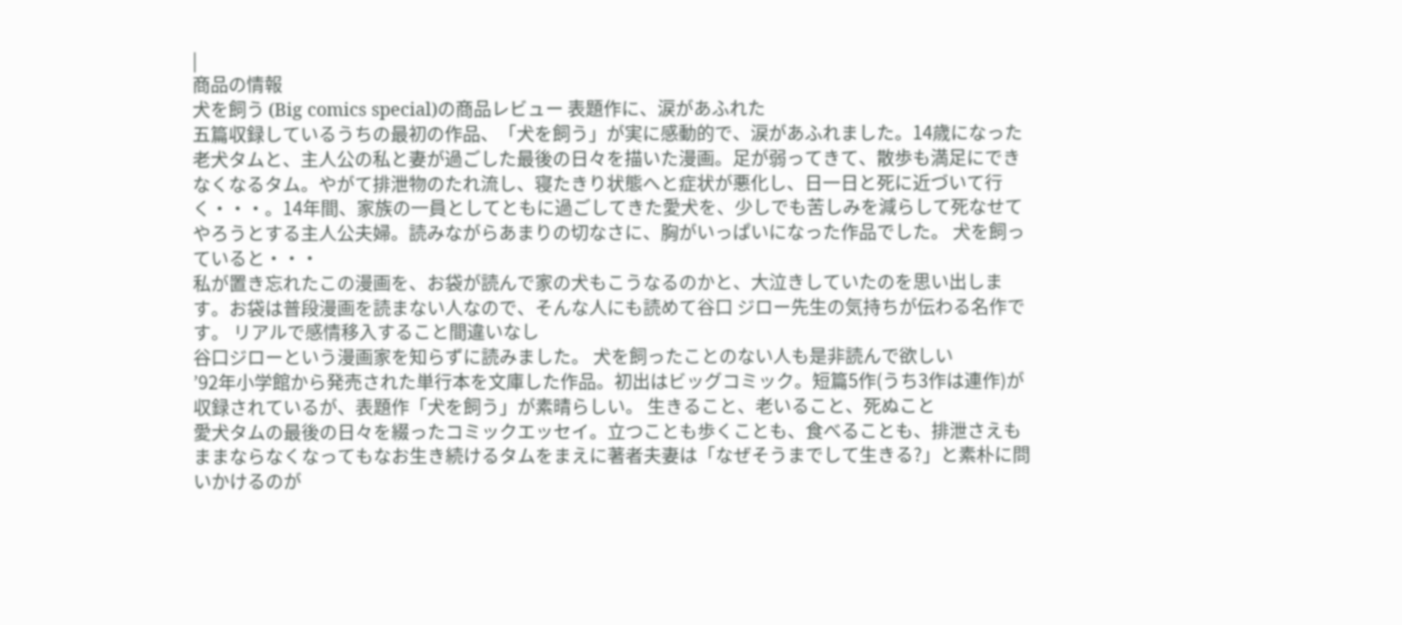|
商品の情報
犬を飼う (Big comics special)の商品レビュー 表題作に、涙があふれた
五篇収録しているうちの最初の作品、「犬を飼う」が実に感動的で、涙があふれました。14歳になった老犬タムと、主人公の私と妻が過ごした最後の日々を描いた漫画。足が弱ってきて、散歩も満足にできなくなるタム。やがて排泄物のたれ流し、寝たきり状態へと症状が悪化し、日一日と死に近づいて行く・・・。14年間、家族の一員としてともに過ごしてきた愛犬を、少しでも苦しみを減らして死なせてやろうとする主人公夫婦。読みながらあまりの切なさに、胸がいっぱいになった作品でした。 犬を飼っていると・・・
私が置き忘れたこの漫画を、お袋が読んで家の犬もこうなるのかと、大泣きしていたのを思い出します。お袋は普段漫画を読まない人なので、そんな人にも読めて谷口 ジロー先生の気持ちが伝わる名作です。 リアルで感情移入すること間違いなし
谷口ジローという漫画家を知らずに読みました。 犬を飼ったことのない人も是非読んで欲しい
’92年小学館から発売された単行本を文庫した作品。初出はビッグコミック。短篇5作(うち3作は連作)が収録されているが、表題作「犬を飼う」が素晴らしい。 生きること、老いること、死ぬこと
愛犬タムの最後の日々を綴ったコミックエッセイ。立つことも歩くことも、食べることも、排泄さえもままならなくなってもなお生き続けるタムをまえに著者夫妻は「なぜそうまでして生きる?」と素朴に問いかけるのが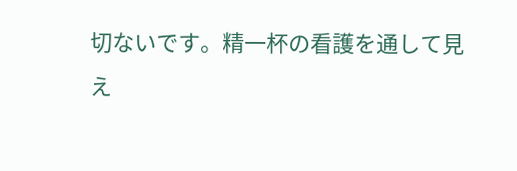切ないです。精一杯の看護を通して見え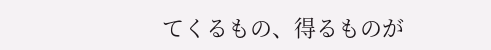てくるもの、得るものが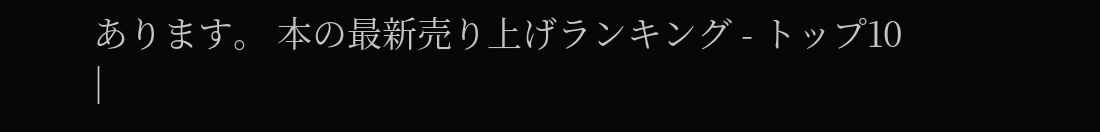あります。 本の最新売り上げランキング - トップ10
|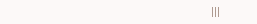|||